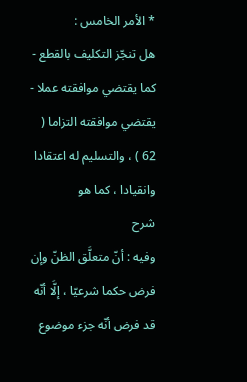* الأمر الخامس :
هل تنجّز التكليف بالقطع - كما يقتضي موافقته عملا - يقتضي موافقته التزاما ( 62 ) ، والتسليم له اعتقادا وانقيادا ، كما هو
شرح
وفيه : أنّ متعلَّق الظنّ وإن فرض حكما شرعيّا ، إلَّا أنّه قد فرض أنّه جزء موضوع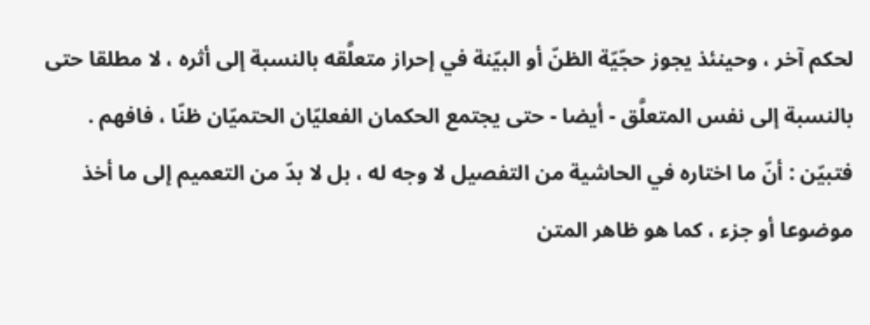لحكم آخر ، وحينئذ يجوز حجّيّة الظنّ أو البيّنة في إحراز متعلَّقه بالنسبة إلى أثره ، لا مطلقا حتى بالنسبة إلى نفس المتعلَّق - أيضا - حتى يجتمع الحكمان الفعليّان الحتميّان ظنّا ، فافهم .
فتبيّن : أنّ ما اختاره في الحاشية من التفصيل لا وجه له ، بل لا بدّ من التعميم إلى ما أخذ موضوعا أو جزء ، كما هو ظاهر المتن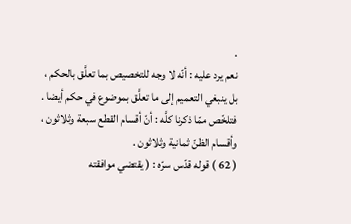.
نعم يرد عليه : أنّه لا وجه للتخصيص بما تعلَّق بالحكم ، بل ينبغي التعميم إلى ما تعلَّق بموضوع في حكم أيضا .
فتلخّص ممّا ذكرنا كلَّه : أنّ أقسام القطع سبعة وثلاثون ، وأقسام الظنّ ثمانية وثلاثون .
( 62 ) قوله قدّس سرّه : ( يقتضي موافقته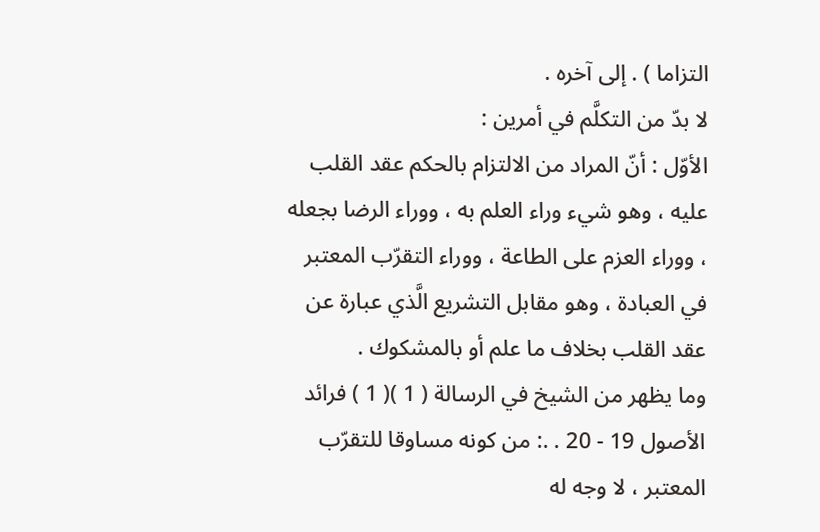التزاما ) . إلى آخره .
لا بدّ من التكلَّم في أمرين :
الأوّل : أنّ المراد من الالتزام بالحكم عقد القلب عليه ، وهو شيء وراء العلم به ، ووراء الرضا بجعله ، ووراء العزم على الطاعة ، ووراء التقرّب المعتبر في العبادة ، وهو مقابل التشريع الَّذي عبارة عن عقد القلب بخلاف ما علم أو بالمشكوك .
وما يظهر من الشيخ في الرسالة ( 1 )( 1 ) فرائد الأصول 19 - 20 . .: من كونه مساوقا للتقرّب المعتبر ، لا وجه له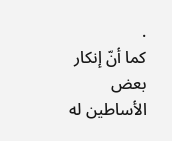.
كما أنّ إنكار بعض الأساطين له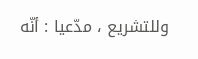وللتشريع ، مدّعيا : أنّه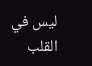ليس في القلب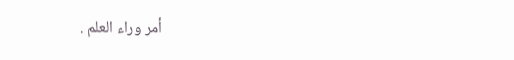أمر وراء العلم .